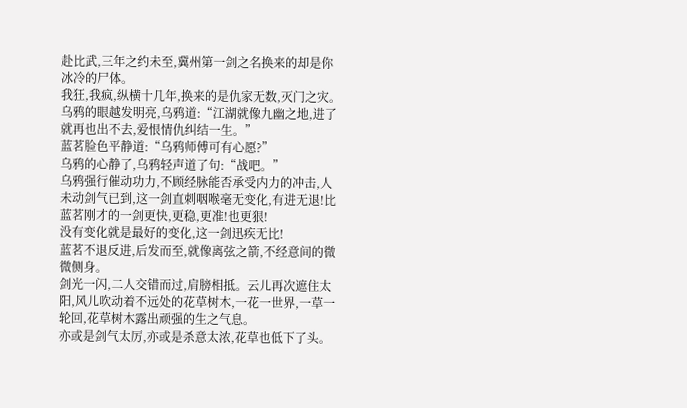赴比武,三年之约未至,冀州第一剑之名换来的却是你冰冷的尸体。
我狂,我疯,纵横十几年,换来的是仇家无数,灭门之灾。
乌鸦的眼越发明亮,乌鸦道:“江湖就像九幽之地,进了就再也出不去,爱恨情仇纠结一生。”
蓝茗脸色平静道:“乌鸦师傅可有心愿?”
乌鸦的心静了,乌鸦轻声道了句:“战吧。”
乌鸦强行催动功力,不顾经脉能否承受内力的冲击,人未动剑气已到,这一剑直刺咽喉毫无变化,有进无退!比蓝茗刚才的一剑更快,更稳,更准!也更狠!
没有变化就是最好的变化,这一剑迅疾无比!
蓝茗不退反进,后发而至,就像离弦之箭,不经意间的微微侧身。
剑光一闪,二人交错而过,肩膀相抵。云儿再次遮住太阳,风儿吹动着不远处的花草树木,一花一世界,一草一轮回,花草树木露出顽强的生之气息。
亦或是剑气太厉,亦或是杀意太浓,花草也低下了头。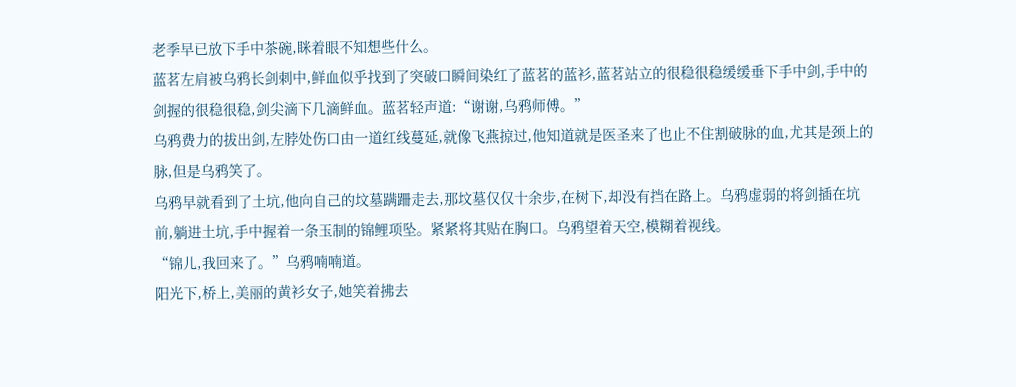老季早已放下手中茶碗,眯着眼不知想些什么。
蓝茗左肩被乌鸦长剑刺中,鲜血似乎找到了突破口瞬间染红了蓝茗的蓝衫,蓝茗站立的很稳很稳缓缓垂下手中剑,手中的剑握的很稳很稳,剑尖滴下几滴鲜血。蓝茗轻声道:“谢谢,乌鸦师傅。”
乌鸦费力的拔出剑,左脖处伤口由一道红线蔓延,就像飞燕掠过,他知道就是医圣来了也止不住割破脉的血,尤其是颈上的脉,但是乌鸦笑了。
乌鸦早就看到了土坑,他向自己的坟墓蹒跚走去,那坟墓仅仅十余步,在树下,却没有挡在路上。乌鸦虚弱的将剑插在坑前,躺进土坑,手中握着一条玉制的锦鲤项坠。紧紧将其贴在胸口。乌鸦望着天空,模糊着视线。
“锦儿,我回来了。”乌鸦喃喃道。
阳光下,桥上,美丽的黄衫女子,她笑着拂去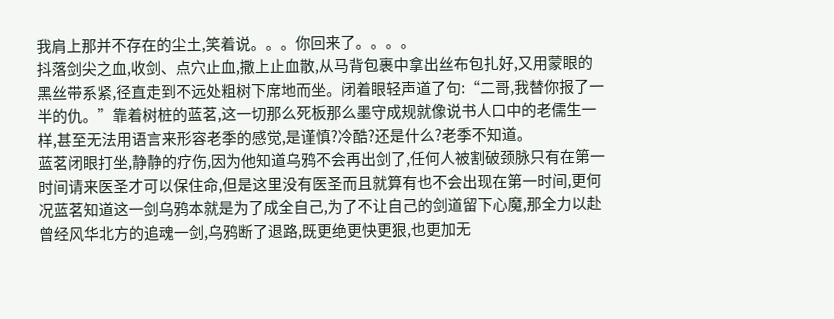我肩上那并不存在的尘土,笑着说。。。你回来了。。。。
抖落剑尖之血,收剑、点穴止血,撒上止血散,从马背包裹中拿出丝布包扎好,又用蒙眼的黑丝带系紧,径直走到不远处粗树下席地而坐。闭着眼轻声道了句:“二哥,我替你报了一半的仇。”靠着树桩的蓝茗,这一切那么死板那么墨守成规就像说书人口中的老儒生一样,甚至无法用语言来形容老季的感觉,是谨慎?冷酷?还是什么?老季不知道。
蓝茗闭眼打坐,静静的疗伤,因为他知道乌鸦不会再出剑了,任何人被割破颈脉只有在第一时间请来医圣才可以保住命,但是这里没有医圣而且就算有也不会出现在第一时间,更何况蓝茗知道这一剑乌鸦本就是为了成全自己,为了不让自己的剑道留下心魔,那全力以赴曾经风华北方的追魂一剑,乌鸦断了退路,既更绝更快更狠,也更加无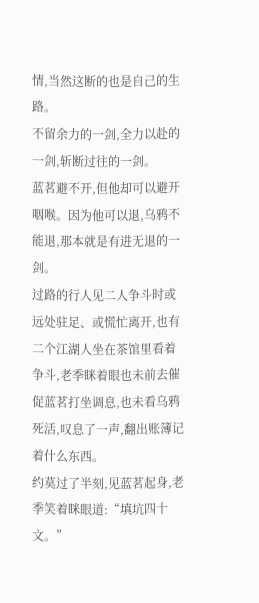情,当然这断的也是自己的生路。
不留余力的一剑,全力以赴的一剑,斩断过往的一剑。
蓝茗避不开,但他却可以避开咽喉。因为他可以退,乌鸦不能退,那本就是有进无退的一剑。
过路的行人见二人争斗时或远处驻足、或慌忙离开,也有二个江湖人坐在茶馆里看着争斗,老季眯着眼也未前去催促蓝茗打坐调息,也未看乌鸦死活,叹息了一声,翻出账簿记着什么东西。
约莫过了半刻,见蓝茗起身,老季笑着眯眼道:“填坑四十文。”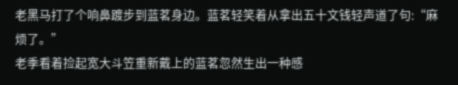老黑马打了个响鼻踱步到蓝茗身边。蓝茗轻笑着从拿出五十文钱轻声道了句:“麻烦了。”
老季看着捡起宽大斗笠重新戴上的蓝茗忽然生出一种感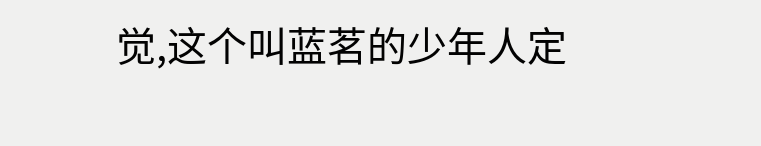觉,这个叫蓝茗的少年人定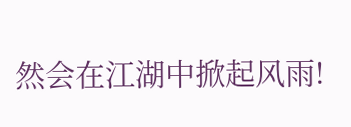然会在江湖中掀起风雨!